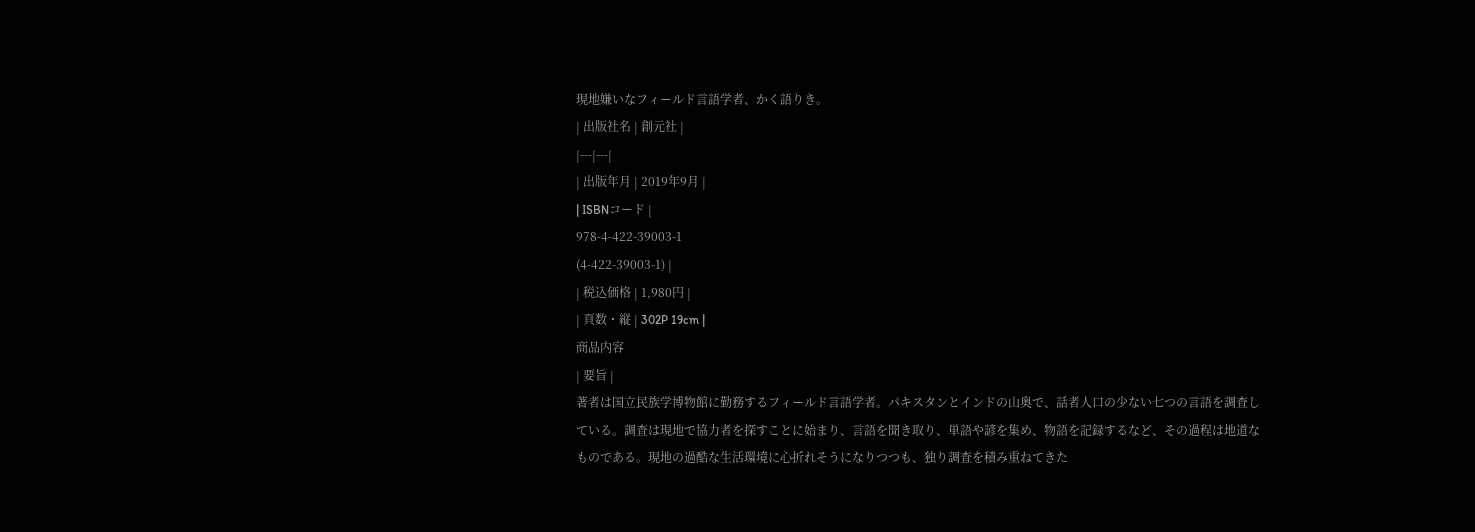現地嫌いなフィールド言語学者、かく語りき。
| 出版社名 | 創元社 |
|---|---|
| 出版年月 | 2019年9月 |
| ISBNコード |
978-4-422-39003-1
(4-422-39003-1) |
| 税込価格 | 1,980円 |
| 頁数・縦 | 302P 19cm |
商品内容
| 要旨 |
著者は国立民族学博物館に勤務するフィールド言語学者。パキスタンとインドの山奥で、話者人口の少ない七つの言語を調査している。調査は現地で協力者を探すことに始まり、言語を聞き取り、単語や諺を集め、物語を記録するなど、その過程は地道なものである。現地の過酷な生活環境に心折れそうになりつつも、独り調査を積み重ねてきた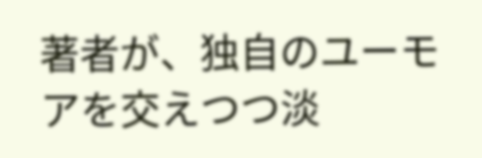著者が、独自のユーモアを交えつつ淡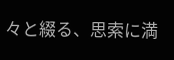々と綴る、思索に満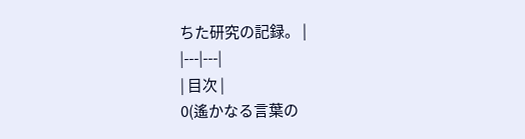ちた研究の記録。 |
|---|---|
| 目次 |
0(遙かなる言葉の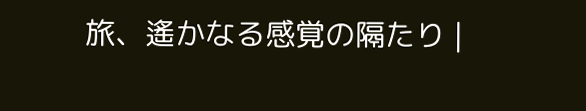旅、遙かなる感覚の隔たり |